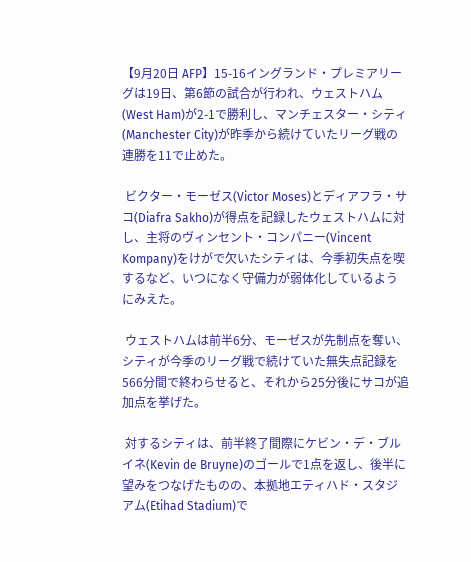【9月20日 AFP】15-16イングランド・プレミアリーグは19日、第6節の試合が行われ、ウェストハム(West Ham)が2-1で勝利し、マンチェスター・シティ(Manchester City)が昨季から続けていたリーグ戦の連勝を11で止めた。

 ビクター・モーゼス(Victor Moses)とディアフラ・サコ(Diafra Sakho)が得点を記録したウェストハムに対し、主将のヴィンセント・コンパニー(Vincent Kompany)をけがで欠いたシティは、今季初失点を喫するなど、いつになく守備力が弱体化しているようにみえた。

 ウェストハムは前半6分、モーゼスが先制点を奪い、シティが今季のリーグ戦で続けていた無失点記録を566分間で終わらせると、それから25分後にサコが追加点を挙げた。

 対するシティは、前半終了間際にケビン・デ・ブルイネ(Kevin de Bruyne)のゴールで1点を返し、後半に望みをつなげたものの、本拠地エティハド・スタジアム(Etihad Stadium)で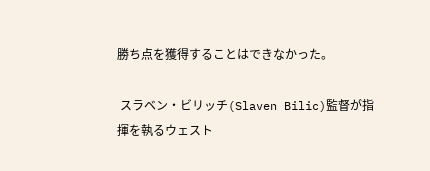勝ち点を獲得することはできなかった。

 スラベン・ビリッチ(Slaven Bilic)監督が指揮を執るウェスト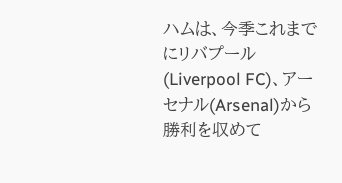ハムは、今季これまでにリバプール(Liverpool FC)、アーセナル(Arsenal)から勝利を収めて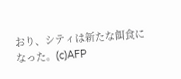おり、シティは新たな餌食になった。(c)AFP